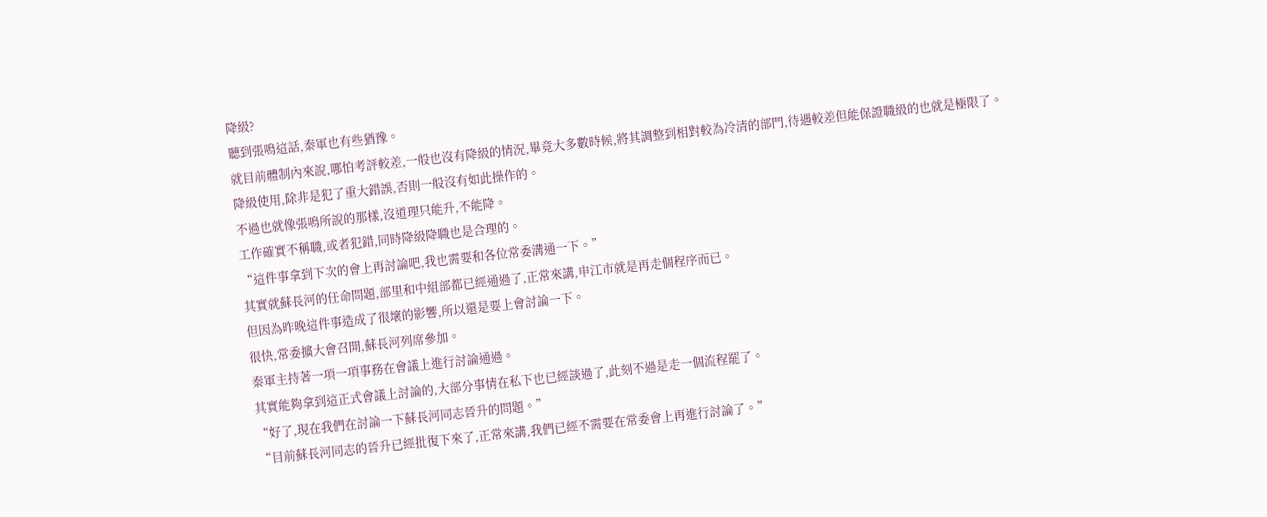降級?
聽到張鳴這話,秦軍也有些猶豫。
就目前體制內來說,哪怕考評較差,一般也沒有降級的情況,畢竟大多數時候,將其調整到相對較為冷清的部門,待遇較差但能保證職級的也就是極限了。
降級使用,除非是犯了重大錯誤,否則一般沒有如此操作的。
不過也就像張鳴所說的那樣,沒道理只能升,不能降。
工作確實不稱職,或者犯錯,同時降級降職也是合理的。
“這件事拿到下次的會上再討論吧,我也需要和各位常委溝通一下。”
其實就蘇長河的任命問題,部里和中組部都已經通過了,正常來講,申江市就是再走個程序而已。
但因為昨晚這件事造成了很壞的影響,所以還是要上會討論一下。
很快,常委擴大會召開,蘇長河列席參加。
秦軍主持著一項一項事務在會議上進行討論通過。
其實能夠拿到這正式會議上討論的,大部分事情在私下也已經談過了,此刻不過是走一個流程罷了。
“好了,現在我們在討論一下蘇長河同志晉升的問題。”
“目前蘇長河同志的晉升已經批復下來了,正常來講,我們已經不需要在常委會上再進行討論了。”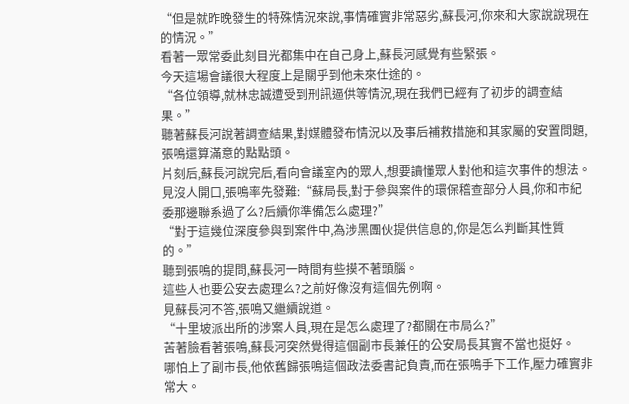“但是就昨晚發生的特殊情況來說,事情確實非常惡劣,蘇長河,你來和大家說說現在的情況。”
看著一眾常委此刻目光都集中在自己身上,蘇長河感覺有些緊張。
今天這場會議很大程度上是關乎到他未來仕途的。
“各位領導,就林忠誠遭受到刑訊逼供等情況,現在我們已經有了初步的調查結果。”
聽著蘇長河說著調查結果,對媒體發布情況以及事后補救措施和其家屬的安置問題,張鳴還算滿意的點點頭。
片刻后,蘇長河說完后,看向會議室內的眾人,想要讀懂眾人對他和這次事件的想法。
見沒人開口,張鳴率先發難:“蘇局長,對于參與案件的環保稽查部分人員,你和市紀委那邊聯系過了么?后續你準備怎么處理?”
“對于這幾位深度參與到案件中,為涉黑團伙提供信息的,你是怎么判斷其性質的。”
聽到張鳴的提問,蘇長河一時間有些摸不著頭腦。
這些人也要公安去處理么?之前好像沒有這個先例啊。
見蘇長河不答,張鳴又繼續說道。
“十里坡派出所的涉案人員,現在是怎么處理了?都關在市局么?”
苦著臉看著張鳴,蘇長河突然覺得這個副市長兼任的公安局長其實不當也挺好。
哪怕上了副市長,他依舊歸張鳴這個政法委書記負責,而在張鳴手下工作,壓力確實非常大。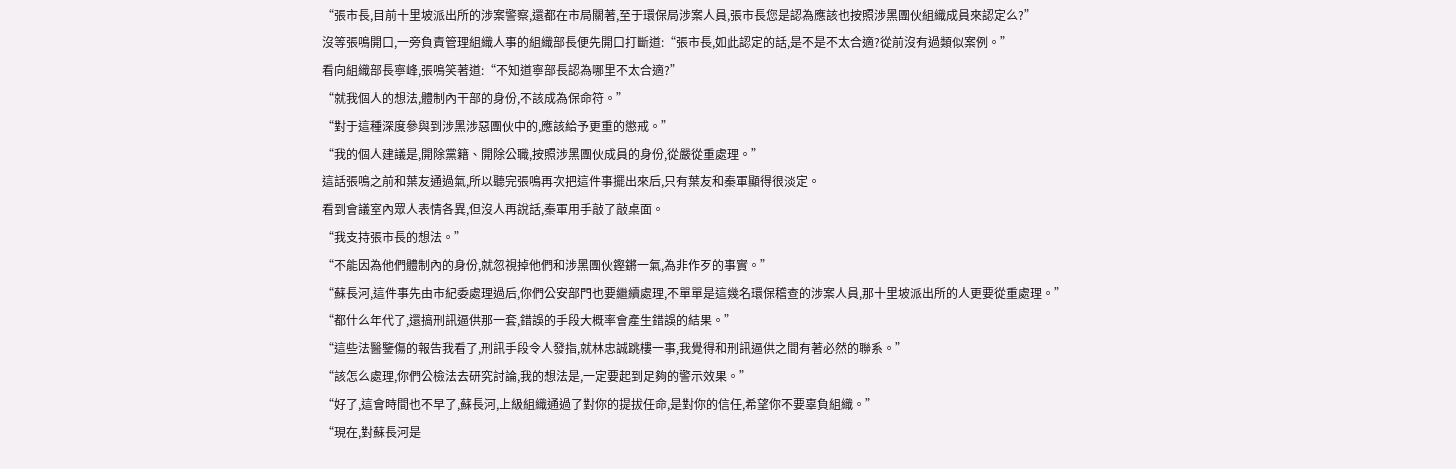“張市長,目前十里坡派出所的涉案警察,還都在市局關著,至于環保局涉案人員,張市長您是認為應該也按照涉黑團伙組織成員來認定么?”
沒等張鳴開口,一旁負責管理組織人事的組織部長便先開口打斷道:“張市長,如此認定的話,是不是不太合適?從前沒有過類似案例。”
看向組織部長寧峰,張鳴笑著道:“不知道寧部長認為哪里不太合適?”
“就我個人的想法,體制內干部的身份,不該成為保命符。”
“對于這種深度參與到涉黑涉惡團伙中的,應該給予更重的懲戒。”
“我的個人建議是,開除黨籍、開除公職,按照涉黑團伙成員的身份,從嚴從重處理。”
這話張鳴之前和葉友通過氣,所以聽完張鳴再次把這件事擺出來后,只有葉友和秦軍顯得很淡定。
看到會議室內眾人表情各異,但沒人再說話,秦軍用手敲了敲桌面。
“我支持張市長的想法。”
“不能因為他們體制內的身份,就忽視掉他們和涉黑團伙鏗鏘一氣,為非作歹的事實。”
“蘇長河,這件事先由市紀委處理過后,你們公安部門也要繼續處理,不單單是這幾名環保稽查的涉案人員,那十里坡派出所的人更要從重處理。”
“都什么年代了,還搞刑訊逼供那一套,錯誤的手段大概率會產生錯誤的結果。”
“這些法醫鑒傷的報告我看了,刑訊手段令人發指,就林忠誠跳樓一事,我覺得和刑訊逼供之間有著必然的聯系。”
“該怎么處理,你們公檢法去研究討論,我的想法是,一定要起到足夠的警示效果。”
“好了,這會時間也不早了,蘇長河,上級組織通過了對你的提拔任命,是對你的信任,希望你不要辜負組織。”
“現在,對蘇長河是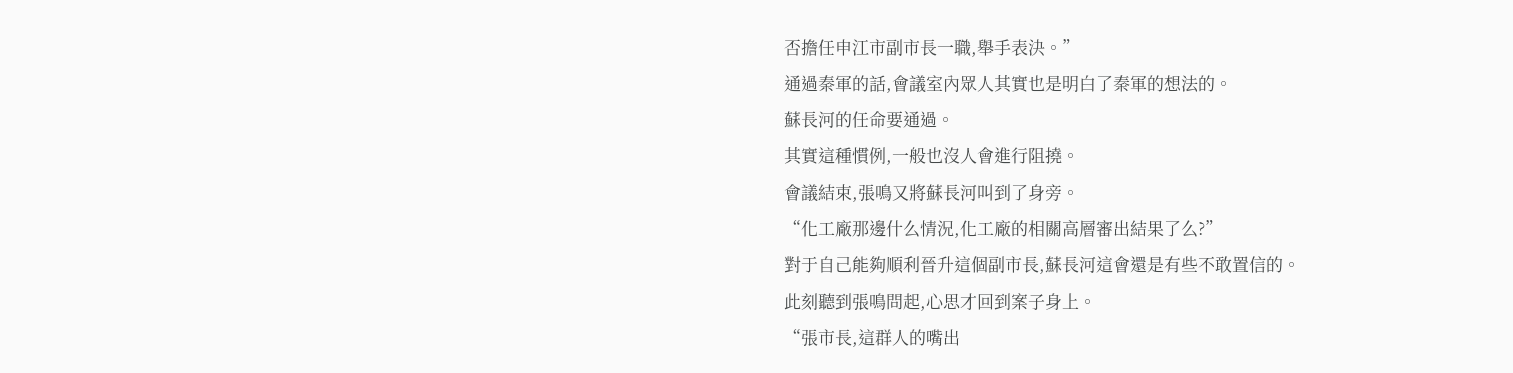否擔任申江市副市長一職,舉手表決。”
通過秦軍的話,會議室內眾人其實也是明白了秦軍的想法的。
蘇長河的任命要通過。
其實這種慣例,一般也沒人會進行阻撓。
會議結束,張鳴又將蘇長河叫到了身旁。
“化工廠那邊什么情況,化工廠的相關高層審出結果了么?”
對于自己能夠順利晉升這個副市長,蘇長河這會還是有些不敢置信的。
此刻聽到張鳴問起,心思才回到案子身上。
“張市長,這群人的嘴出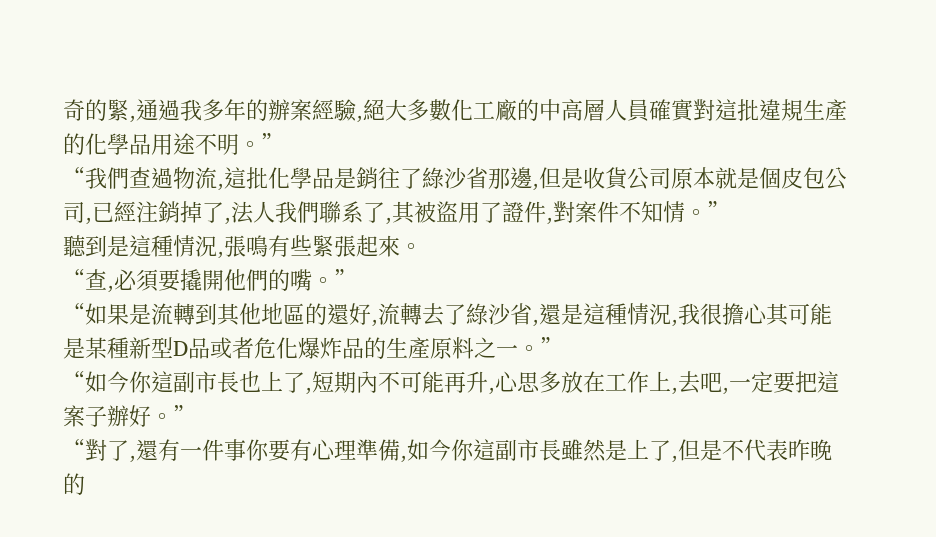奇的緊,通過我多年的辦案經驗,絕大多數化工廠的中高層人員確實對這批違規生產的化學品用途不明。”
“我們查過物流,這批化學品是銷往了綠沙省那邊,但是收貨公司原本就是個皮包公司,已經注銷掉了,法人我們聯系了,其被盜用了證件,對案件不知情。”
聽到是這種情況,張鳴有些緊張起來。
“查,必須要撬開他們的嘴。”
“如果是流轉到其他地區的還好,流轉去了綠沙省,還是這種情況,我很擔心其可能是某種新型D品或者危化爆炸品的生產原料之一。”
“如今你這副市長也上了,短期內不可能再升,心思多放在工作上,去吧,一定要把這案子辦好。”
“對了,還有一件事你要有心理準備,如今你這副市長雖然是上了,但是不代表昨晚的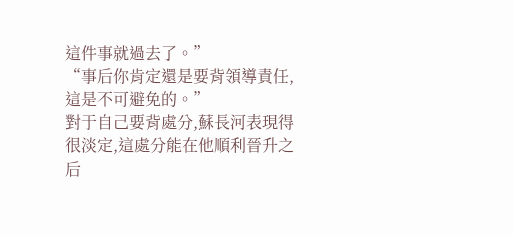這件事就過去了。”
“事后你肯定還是要背領導責任,這是不可避免的。”
對于自己要背處分,蘇長河表現得很淡定,這處分能在他順利晉升之后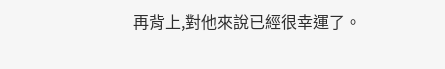再背上,對他來說已經很幸運了。